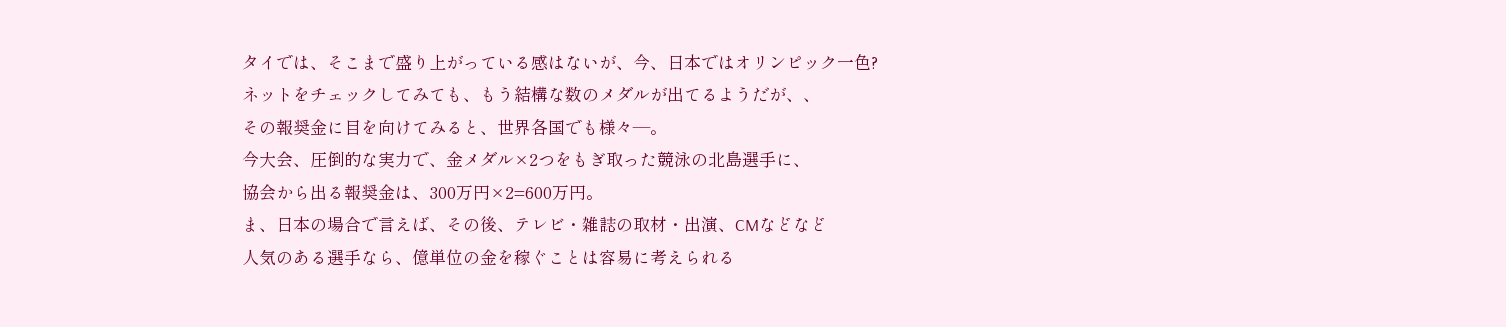タイでは、そこまで盛り上がっている感はないが、今、日本ではオリンピック一色?
ネットをチェックしてみても、もう結構な数のメダルが出てるようだが、、
その報奨金に目を向けてみると、世界各国でも様々―。
今大会、圧倒的な実力で、金メダル×2つをもぎ取った競泳の北島選手に、
協会から出る報奨金は、300万円×2=600万円。
ま、日本の場合で言えば、その後、テレビ・雑誌の取材・出演、CMなどなど
人気のある選手なら、億単位の金を稼ぐことは容易に考えられる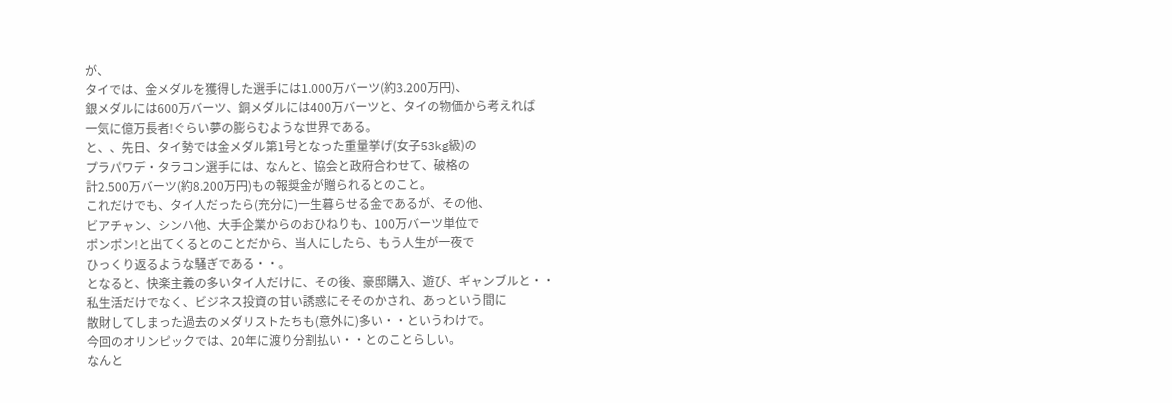が、
タイでは、金メダルを獲得した選手には1.000万バーツ(約3.200万円)、
銀メダルには600万バーツ、銅メダルには400万バーツと、タイの物価から考えれば
一気に億万長者!ぐらい夢の膨らむような世界である。
と、、先日、タイ勢では金メダル第1号となった重量挙げ(女子53kg級)の
プラパワデ・タラコン選手には、なんと、協会と政府合わせて、破格の
計2.500万バーツ(約8.200万円)もの報奨金が贈られるとのこと。
これだけでも、タイ人だったら(充分に)一生暮らせる金であるが、その他、
ビアチャン、シンハ他、大手企業からのおひねりも、100万バーツ単位で
ポンポン!と出てくるとのことだから、当人にしたら、もう人生が一夜で
ひっくり返るような騒ぎである・・。
となると、快楽主義の多いタイ人だけに、その後、豪邸購入、遊び、ギャンブルと・・
私生活だけでなく、ビジネス投資の甘い誘惑にそそのかされ、あっという間に
散財してしまった過去のメダリストたちも(意外に)多い・・というわけで。
今回のオリンピックでは、20年に渡り分割払い・・とのことらしい。
なんと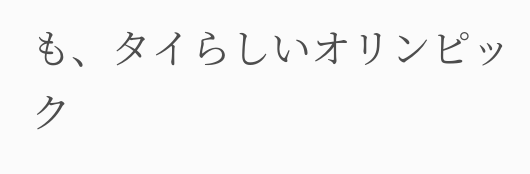も、タイらしいオリンピック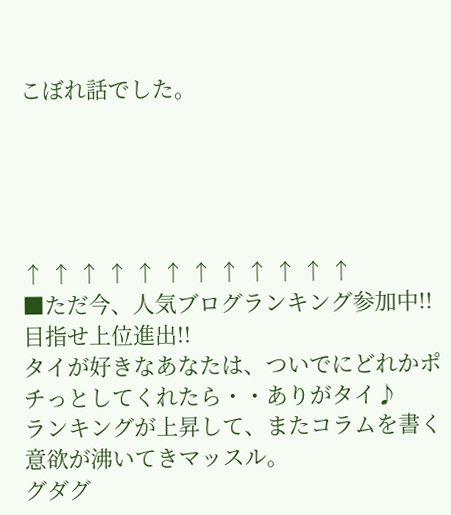こぼれ話でした。





↑ ↑ ↑ ↑ ↑ ↑ ↑ ↑ ↑ ↑ ↑ ↑
■ただ今、人気ブログランキング参加中!!目指せ上位進出!!
タイが好きなあなたは、ついでにどれかポチっとしてくれたら・・ありがタイ♪
ランキングが上昇して、またコラムを書く意欲が沸いてきマッスル。
グダグ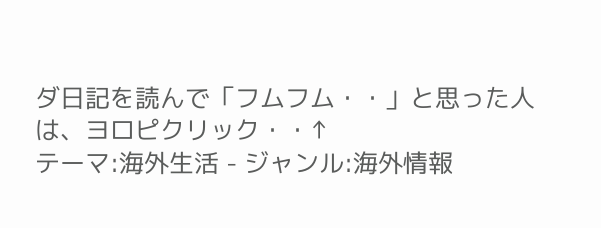ダ日記を読んで「フムフム・・」と思った人は、ヨロピクリック・・↑
テーマ:海外生活 - ジャンル:海外情報